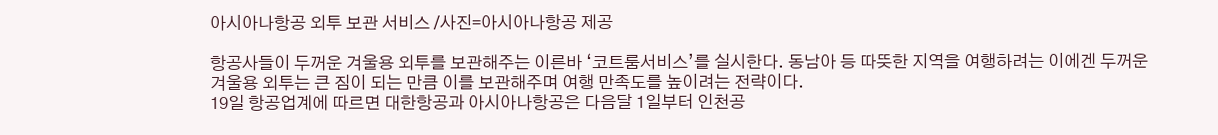아시아나항공 외투 보관 서비스 /사진=아시아나항공 제공

항공사들이 두꺼운 겨울용 외투를 보관해주는 이른바 ‘코트룸서비스’를 실시한다. 동남아 등 따뜻한 지역을 여행하려는 이에겐 두꺼운 겨울용 외투는 큰 짐이 되는 만큼 이를 보관해주며 여행 만족도를 높이려는 전략이다.
19일 항공업계에 따르면 대한항공과 아시아나항공은 다음달 1일부터 인천공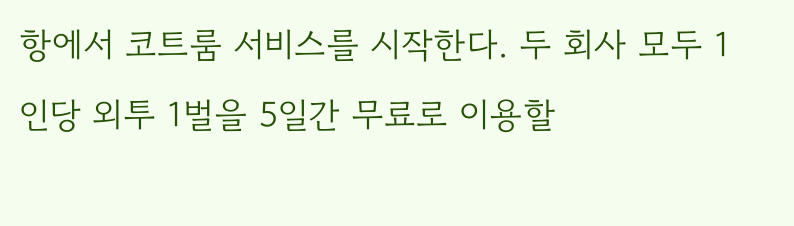항에서 코트룸 서비스를 시작한다. 두 회사 모두 1인당 외투 1벌을 5일간 무료로 이용할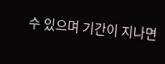수 있으며 기간이 지나면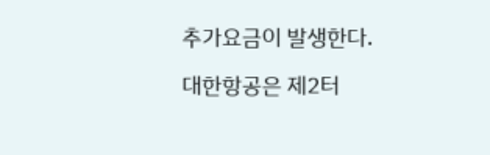추가요금이 발생한다.

대한항공은 제2터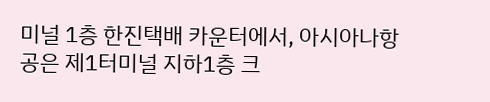미널 1층 한진택배 카운터에서, 아시아나항공은 제1터미널 지하1층 크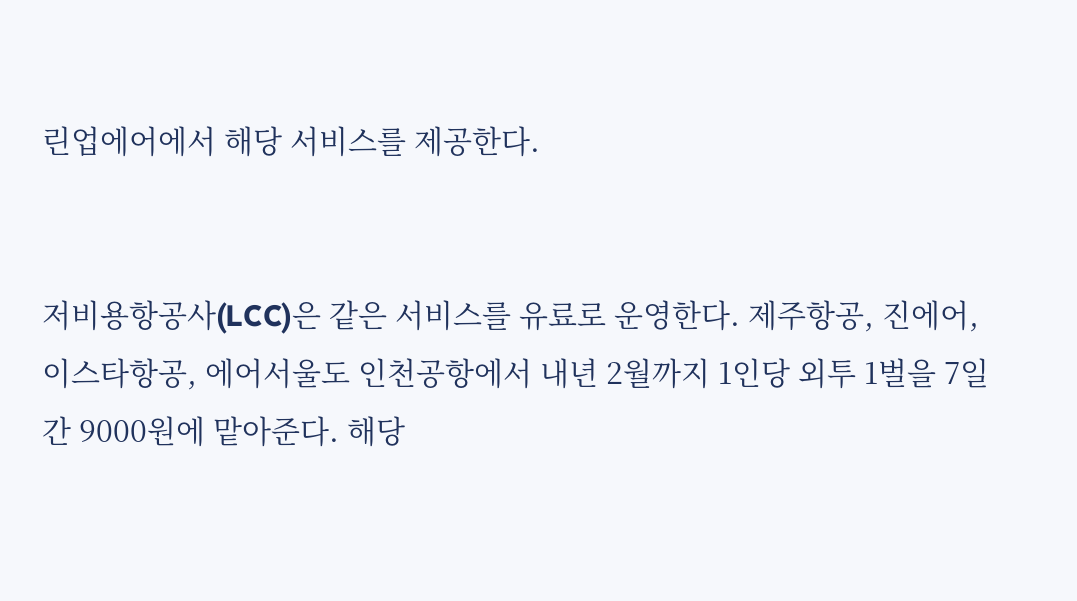린업에어에서 해당 서비스를 제공한다.


저비용항공사(LCC)은 같은 서비스를 유료로 운영한다. 제주항공, 진에어, 이스타항공, 에어서울도 인천공항에서 내년 2월까지 1인당 외투 1벌을 7일간 9000원에 맡아준다. 해당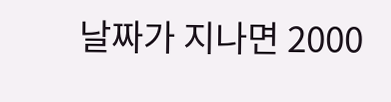날짜가 지나면 2000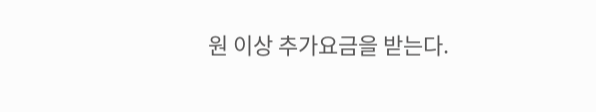원 이상 추가요금을 받는다.